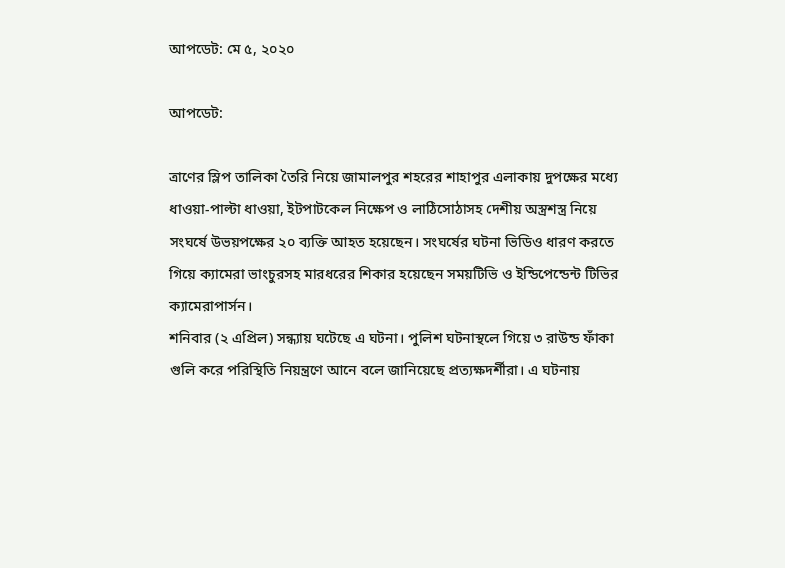আপডেট: মে ৫, ২০২০

আপডেট:

ত্রাণের স্লিপ তালিকা তৈরি নিয়ে জামালপুর শহরের শাহাপুর এলাকায় দুপক্ষের মধ্যে ধাওয়া-পাল্টা ধাওয়া, ইটপাটকেল নিক্ষেপ ও লাঠিসোঠাসহ দেশীয় অস্ত্রশস্ত্র নিয়ে সংঘর্ষে উভয়পক্ষের ২০ ব্যক্তি আহত হয়েছেন। সংঘর্ষের ঘটনা ভিডিও ধারণ করতে গিয়ে ক্যামেরা ভাংচুরসহ মারধরের শিকার হয়েছেন সময়টিভি ও ইন্ডিপেন্ডেন্ট টিভির ক্যামেরাপার্সন।
শনিবার (২ এপ্রিল) সন্ধ্যায় ঘটেছে এ ঘটনা। পুলিশ ঘটনাস্থলে গিয়ে ৩ রাউন্ড ফাঁকা গুলি করে পরিস্থিতি নিয়ন্ত্রণে আনে বলে জানিয়েছে প্রত্যক্ষদর্শীরা। এ ঘটনায়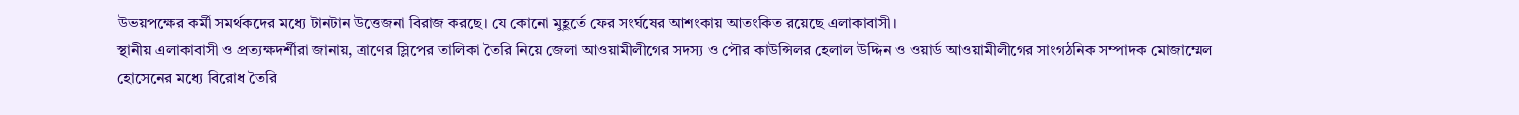উভয়পক্ষের কর্মী সমর্থকদের মধ্যে টানটান উত্তেজনা বিরাজ করছে। যে কোনো মুহূর্তে ফের সংর্ঘষের আশংকায় আতংকিত রয়েছে এলাকাবাসী।
স্থানীয় এলাকাবাসী ও প্রত্যক্ষদর্শীরা জানায়, ত্রাণের স্লিপের তালিকা তৈরি নিয়ে জেলা আওয়ামীলীগের সদস্য ও পৌর কাউন্সিলর হেলাল উদ্দিন ও ওয়ার্ড আওয়ামীলীগের সাংগঠনিক সম্পাদক মোজাম্মেল হোসেনের মধ্যে বিরোধ তৈরি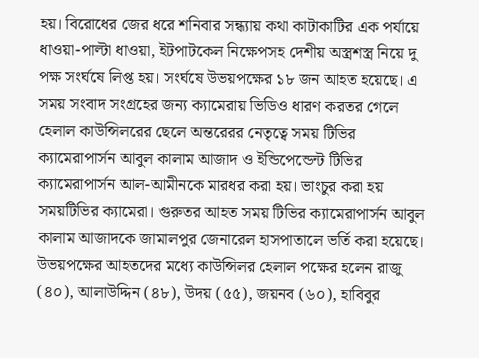হয়। বিরোধের জের ধরে শনিবার সন্ধ্যায় কথা কাটাকাটির এক পর্যায়ে ধাওয়া-পাল্টা ধাওয়া, ইটপাটকেল নিক্ষেপসহ দেশীয় অস্ত্রশস্ত্র নিয়ে দু পক্ষ সংর্ঘষে লিপ্ত হয়। সংর্ঘষে উভয়পক্ষের ১৮ জন আহত হয়েছে। এ সময় সংবাদ সংগ্রহের জন্য ক্যামেরায় ভিডিও ধারণ করতর গেলে হেলাল কাউন্সিলরের ছেলে অন্তরেরর নেতৃত্বে সময় টিভির ক্যামেরাপার্সন আবুল কালাম আজাদ ও ইন্ডিপেন্ডেন্ট টিভির ক্যামেরাপার্সন আল-আমীনকে মারধর করা হয়। ভাংচুর করা হয় সময়টিভির ক্যামেরা। গুরুতর আহত সময় টিভির ক্যামেরাপার্সন আবুল কালাম আজাদকে জামালপুর জেনারেল হাসপাতালে ভর্তি করা হয়েছে।
উভয়পক্ষের আহতদের মধ্যে কাউন্সিলর হেলাল পক্ষের হলেন রাজু (৪০), আলাউদ্দিন (৪৮), উদয় (৫৫), জয়নব (৬০), হাবিবুর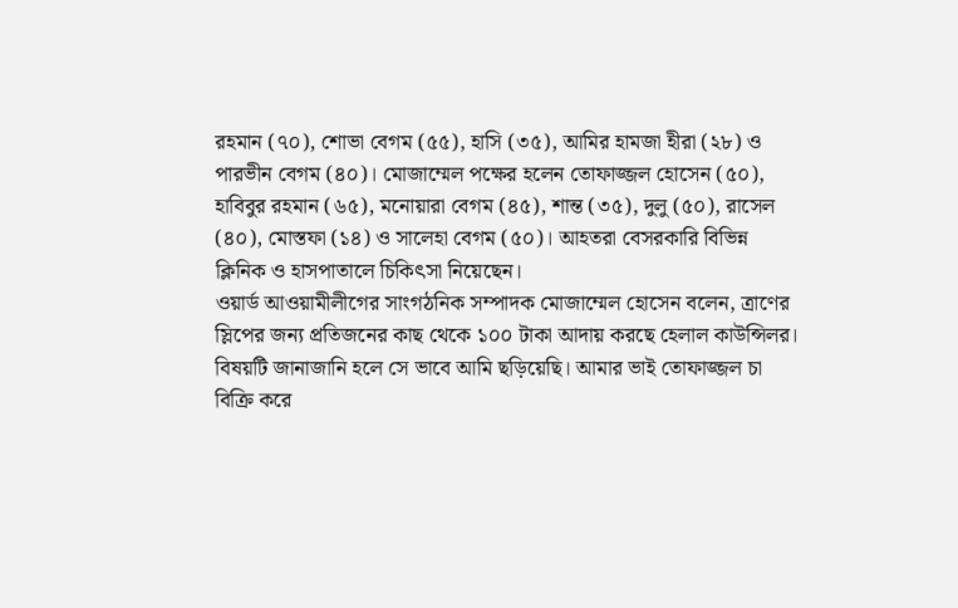রহমান (৭০), শোভা বেগম (৫৫), হাসি (৩৫), আমির হামজা হীরা (২৮) ও পারভীন বেগম (৪০)। মোজাম্মেল পক্ষের হলেন তোফাজ্জল হোসেন (৫০), হাবিবুর রহমান (৬৫), মনোয়ারা বেগম (৪৫), শান্ত (৩৫), দুলু (৫০), রাসেল (৪০), মোস্তফা (১৪) ও সালেহা বেগম (৫০)। আহতরা বেসরকারি বিভিন্ন ক্লিনিক ও হাসপাতালে চিকিৎসা নিয়েছেন।
ওয়ার্ড আওয়ামীলীগের সাংগঠনিক সম্পাদক মোজাম্মেল হোসেন বলেন, ত্রাণের স্লিপের জন্য প্রতিজনের কাছ থেকে ১০০ টাকা আদায় করছে হেলাল কাউন্সিলর। বিষয়টি জানাজানি হলে সে ভাবে আমি ছড়িয়েছি। আমার ভাই তোফাজ্জল চা বিক্রি করে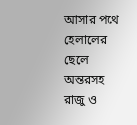আসার পথে হেলালের ছেলে অন্তরসহ রাজু ও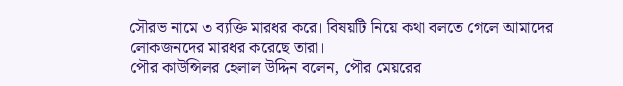সৌরভ নামে ৩ ব্যক্তি মারধর করে। বিষয়টি নিয়ে কথা বলতে গেলে আমাদের লোকজনদের মারধর করেছে তারা।
পৌর কাউন্সিলর হেলাল উদ্দিন বলেন, পৌর মেয়রের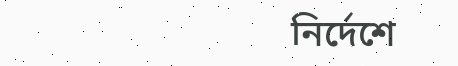নির্দেশে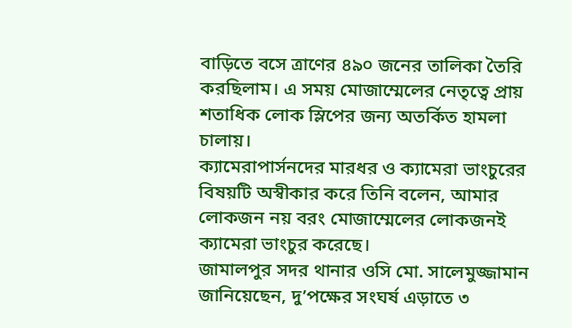বাড়িতে বসে ত্রাণের ৪৯০ জনের তালিকা তৈরি করছিলাম। এ সময় মোজাম্মেলের নেতৃত্বে প্রায় শতাধিক লোক স্লিপের জন্য অতর্কিত হামলা চালায়।
ক্যামেরাপার্সনদের মারধর ও ক্যামেরা ভাংচুরের বিষয়টি অস্বীকার করে তিনি বলেন, আমার লোকজন নয় বরং মোজাম্মেলের লোকজনই ক্যামেরা ভাংচুর করেছে।
জামালপুর সদর থানার ওসি মো. সালেমুজ্জামান জানিয়েছেন, দু’পক্ষের সংঘর্ষ এড়াতে ৩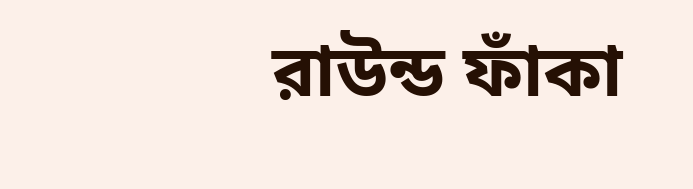রাউন্ড ফাঁকা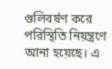গুলিবর্ষণ করে পরিস্থিতি নিয়ন্ত্রণে আনা হয়েছে। এ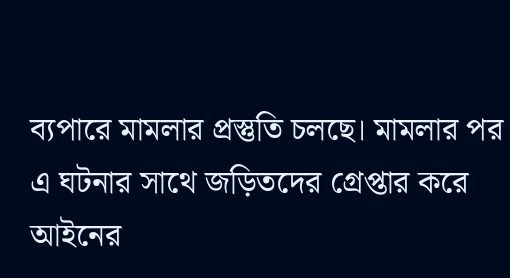ব্যপারে মামলার প্রস্তুতি চলছে। মামলার পর এ ঘটনার সাথে জড়িতদের গ্রেপ্তার করে আইনের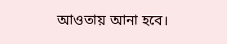আওতায় আনা হবে।